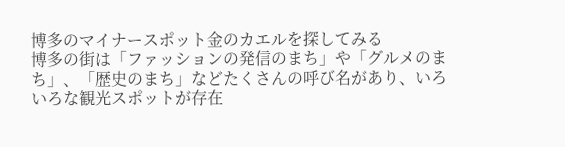博多のマイナースポット金のカエルを探してみる
博多の街は「ファッションの発信のまち」や「グルメのまち」、「歴史のまち」などたくさんの呼び名があり、いろいろな観光スポットが存在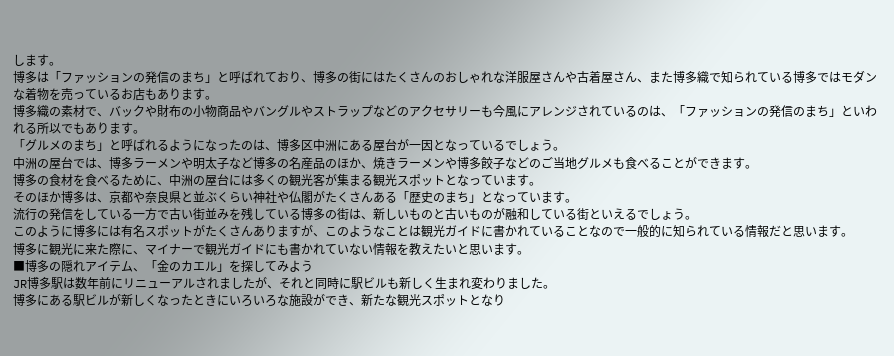します。
博多は「ファッションの発信のまち」と呼ばれており、博多の街にはたくさんのおしゃれな洋服屋さんや古着屋さん、また博多織で知られている博多ではモダンな着物を売っているお店もあります。
博多織の素材で、バックや財布の小物商品やバングルやストラップなどのアクセサリーも今風にアレンジされているのは、「ファッションの発信のまち」といわれる所以でもあります。
「グルメのまち」と呼ばれるようになったのは、博多区中洲にある屋台が一因となっているでしょう。
中洲の屋台では、博多ラーメンや明太子など博多の名産品のほか、焼きラーメンや博多餃子などのご当地グルメも食べることができます。
博多の食材を食べるために、中洲の屋台には多くの観光客が集まる観光スポットとなっています。
そのほか博多は、京都や奈良県と並ぶくらい神社や仏閣がたくさんある「歴史のまち」となっています。
流行の発信をしている一方で古い街並みを残している博多の街は、新しいものと古いものが融和している街といえるでしょう。
このように博多には有名スポットがたくさんありますが、このようなことは観光ガイドに書かれていることなので一般的に知られている情報だと思います。
博多に観光に来た際に、マイナーで観光ガイドにも書かれていない情報を教えたいと思います。
■博多の隠れアイテム、「金のカエル」を探してみよう
JR博多駅は数年前にリニューアルされましたが、それと同時に駅ビルも新しく生まれ変わりました。
博多にある駅ビルが新しくなったときにいろいろな施設ができ、新たな観光スポットとなり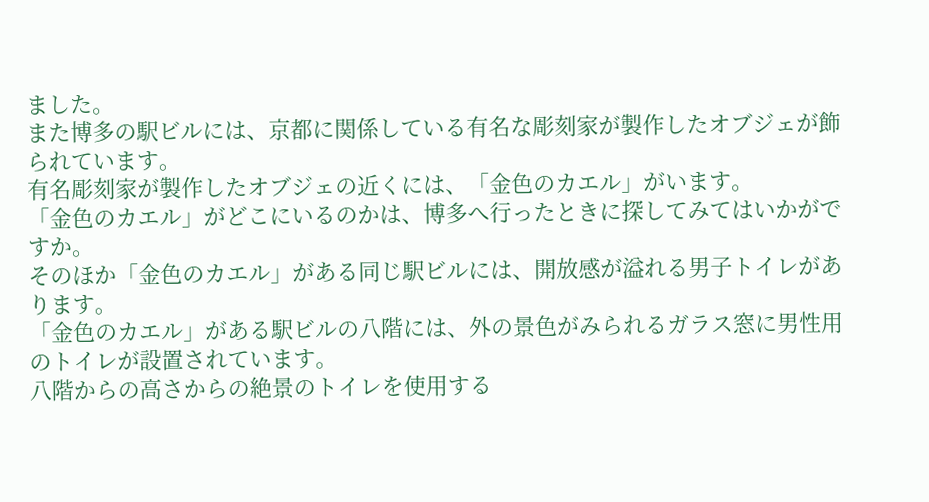ました。
また博多の駅ビルには、京都に関係している有名な彫刻家が製作したオブジェが飾られています。
有名彫刻家が製作したオブジェの近くには、「金色のカエル」がいます。
「金色のカエル」がどこにいるのかは、博多へ行ったときに探してみてはいかがですか。
そのほか「金色のカエル」がある同じ駅ビルには、開放感が溢れる男子トイレがあります。
「金色のカエル」がある駅ビルの八階には、外の景色がみられるガラス窓に男性用のトイレが設置されています。
八階からの高さからの絶景のトイレを使用する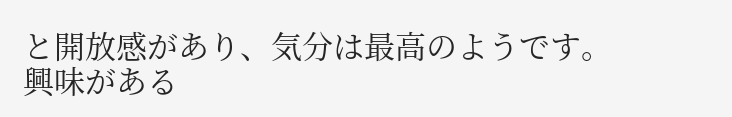と開放感があり、気分は最高のようです。
興味がある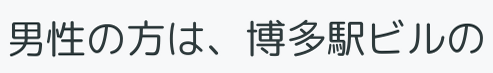男性の方は、博多駅ビルの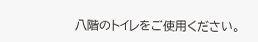八階のトイレをご使用ください。